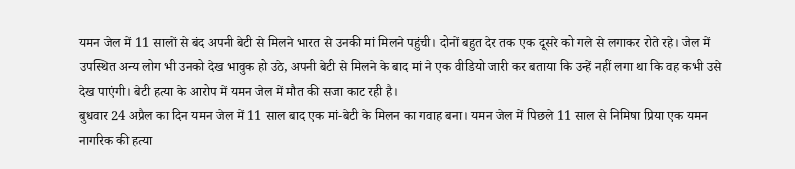यमन जेल में 11 सालों से बंद अपनी बेटी से मिलने भारत से उनकी मां मिलने पहुंची। दोनों बहुत देर तक एक दूसरे को गले से लगाकर रोते रहे। जेल में उपस्थित अन्य लोग भी उनको देख भावुक हो उठे, अपनी बेटी से मिलने के बाद मां ने एक वीडियो जारी कर बताया कि उन्हें नहीं लगा था कि वह कभी उसे देख पाएंगी। बेटी हत्या के आरोप में यमन जेल में मौत की सजा काट रही है।
बुधवार 24 अप्रैल का दिन यमन जेल में 11 साल बाद एक मां-बेटी के मिलन का गवाह बना। यमन जेल में पिछले 11 साल से निमिषा प्रिया एक यमन नागरिक की हत्या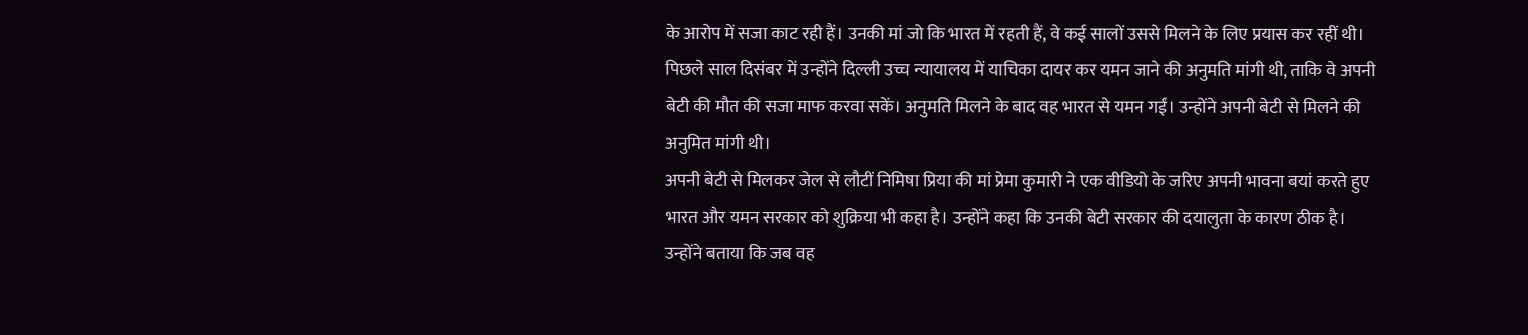के आरोप में सजा काट रही हैं। उनकी मां जो कि भारत में रहती हैं, वे कई सालों उससे मिलने के लिए प्रयास कर रहीं थी। पिछले साल दिसंबर में उन्होंने दिल्ली उच्च न्यायालय में याचिका दायर कर यमन जाने की अनुमति मांगी थी, ताकि वे अपनी बेटी की मौत की सजा माफ करवा सकें। अनुमति मिलने के बाद वह भारत से यमन गईं। उन्होंने अपनी बेटी से मिलने की अनुमित मांगी थी।
अपनी बेटी से मिलकर जेल से लौटीं निमिषा प्रिया की मां प्रेमा कुमारी ने एक वीडियो के जरिए अपनी भावना बयां करते हुए भारत और यमन सरकार को शुक्रिया भी कहा है। उन्होंने कहा कि उनकी बेटी सरकार की दयालुता के कारण ठीक है।
उन्होंने बताया कि जब वह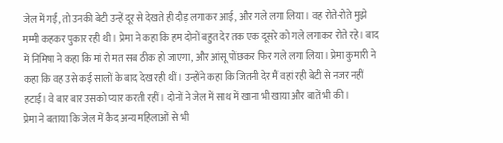जेल में गईं, तो उनकी बेटी उन्हें दूर से देखते ही दौड़ लगाकर आई, और गले लगा लिया। वह रोते-रोते मुझे मम्मी कहकर पुकार रही थी। प्रेमा ने कहा कि हम दोनों बहुत देर तक एक दूसरे को गले लगाकर रोते रहे। बाद में निमिषा ने कहा कि मां रो मत सब ठीक हो जाएगा, और आंसू पोंछकर फिर गले लगा लिया। प्रेमा कुमारी ने कहा कि वह उसे कई सालों के बाद देख रही थीं। उन्होंने कहा कि जितनी देर मैं वहां रही बेटी से नजर नहीं हटाई। वे बार बार उसको प्यार करती रहीं। दोनों ने जेल में साथ में खाना भी खाया और बातें भी की।
प्रेमा ने बताया कि जेल में कैद अन्य महिलाओं से भी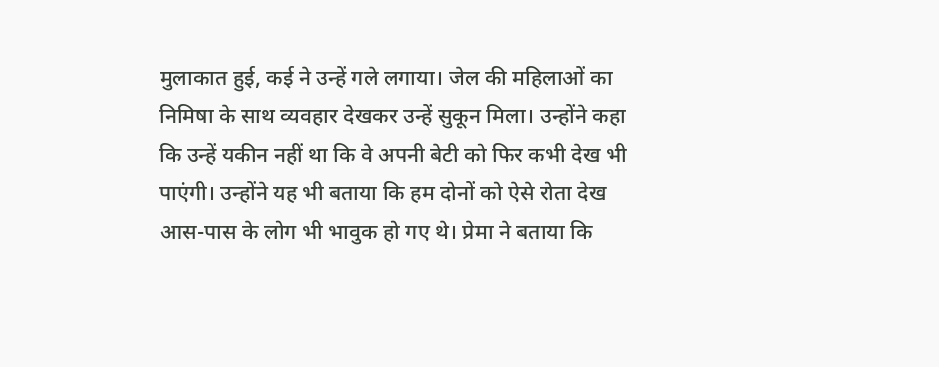मुलाकात हुई, कई ने उन्हें गले लगाया। जेल की महिलाओं का निमिषा के साथ व्यवहार देखकर उन्हें सुकून मिला। उन्होंने कहा कि उन्हें यकीन नहीं था कि वे अपनी बेटी को फिर कभी देख भी पाएंगी। उन्होंने यह भी बताया कि हम दोनों को ऐसे रोता देख आस-पास के लोग भी भावुक हो गए थे। प्रेमा ने बताया कि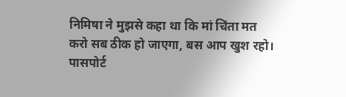निमिषा ने मुझसे कहा था कि मां चिंता मत करो सब ठीक हो जाएगा, बस आप खुश रहो।
पासपोर्ट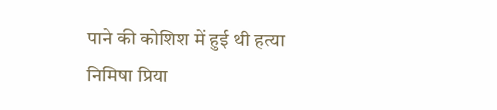पाने की कोशिश में हुई थी हत्या
निमिषा प्रिया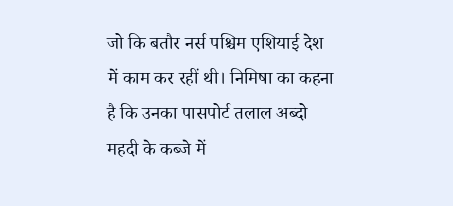जो कि बतौर नर्स पश्चिम एशियाई देश में काम कर रहीं थी। निमिषा का कहना है कि उनका पासपोर्ट तलाल अब्दो महदी के कब्जे में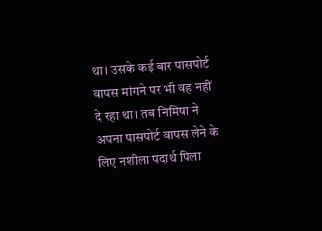था। उसके कई बार पासपोर्ट वापस मांगने पर भी वह नहीं दे रहा था। तब निमिषा ने अपना पासपोर्ट वापस लेने के लिए नशीला पदार्थ पिला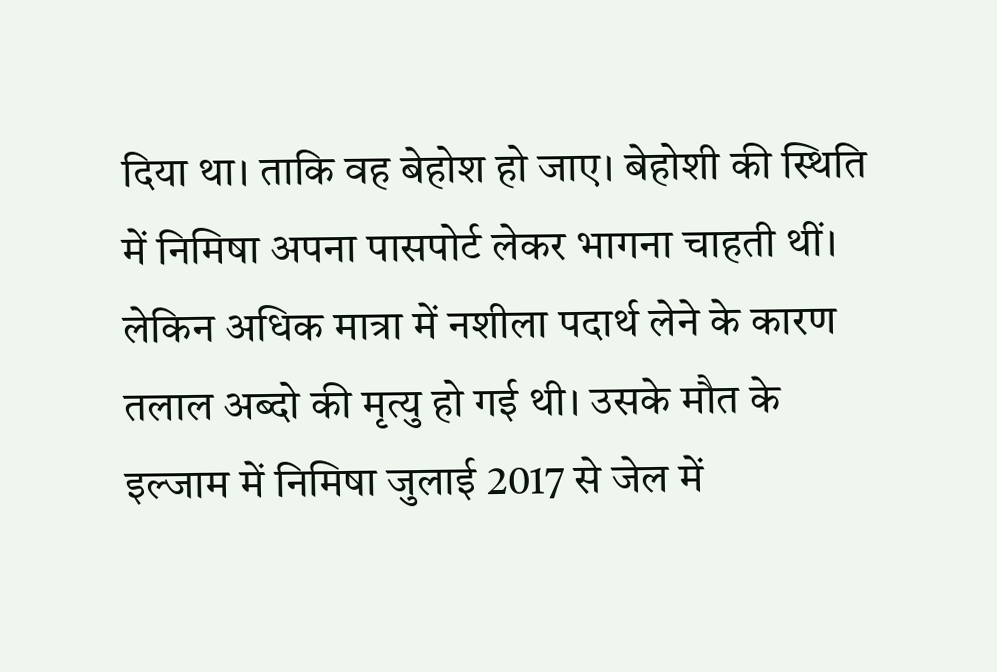दिया था। ताकि वह बेहोश हो जाए। बेहोशी की स्थिति में निमिषा अपना पासपोर्ट लेकर भागना चाहती थीं। लेकिन अधिक मात्रा में नशीला पदार्थ लेने के कारण तलाल अब्दो की मृत्यु हो गई थी। उसके मौत के इल्जाम में निमिषा जुलाई 2017 से जेल में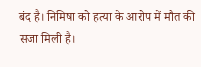बंद है। निमिषा को हत्या के आरोप में मौत की सजा मिली है।